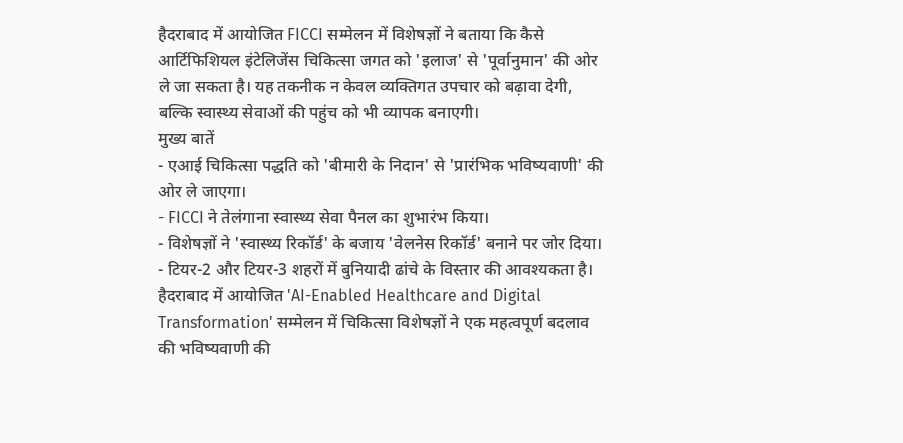हैदराबाद में आयोजित FICCI सम्मेलन में विशेषज्ञों ने बताया कि कैसे आर्टिफिशियल इंटेलिजेंस चिकित्सा जगत को 'इलाज' से 'पूर्वानुमान' की ओर ले जा सकता है। यह तकनीक न केवल व्यक्तिगत उपचार को बढ़ावा देगी, बल्कि स्वास्थ्य सेवाओं की पहुंच को भी व्यापक बनाएगी।
मुख्य बातें
- एआई चिकित्सा पद्धति को 'बीमारी के निदान' से 'प्रारंभिक भविष्यवाणी' की ओर ले जाएगा।
- FICCI ने तेलंगाना स्वास्थ्य सेवा पैनल का शुभारंभ किया।
- विशेषज्ञों ने 'स्वास्थ्य रिकॉर्ड' के बजाय 'वेलनेस रिकॉर्ड' बनाने पर जोर दिया।
- टियर-2 और टियर-3 शहरों में बुनियादी ढांचे के विस्तार की आवश्यकता है।
हैदराबाद में आयोजित 'AI-Enabled Healthcare and Digital Transformation' सम्मेलन में चिकित्सा विशेषज्ञों ने एक महत्वपूर्ण बदलाव की भविष्यवाणी की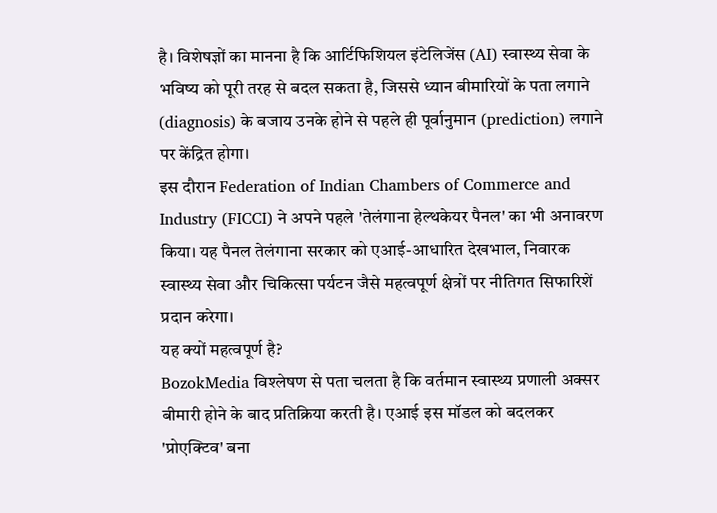है। विशेषज्ञों का मानना है कि आर्टिफिशियल इंटेलिजेंस (AI) स्वास्थ्य सेवा के भविष्य को पूरी तरह से बदल सकता है, जिससे ध्यान बीमारियों के पता लगाने (diagnosis) के बजाय उनके होने से पहले ही पूर्वानुमान (prediction) लगाने पर केंद्रित होगा।
इस दौरान Federation of Indian Chambers of Commerce and Industry (FICCI) ने अपने पहले 'तेलंगाना हेल्थकेयर पैनल' का भी अनावरण किया। यह पैनल तेलंगाना सरकार को एआई-आधारित देखभाल, निवारक स्वास्थ्य सेवा और चिकित्सा पर्यटन जैसे महत्वपूर्ण क्षेत्रों पर नीतिगत सिफारिशें प्रदान करेगा।
यह क्यों महत्वपूर्ण है?
BozokMedia विश्लेषण से पता चलता है कि वर्तमान स्वास्थ्य प्रणाली अक्सर बीमारी होने के बाद प्रतिक्रिया करती है। एआई इस मॉडल को बदलकर 'प्रोएक्टिव' बना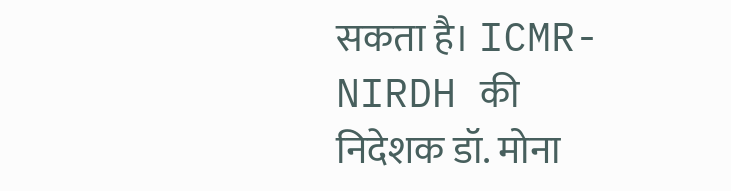सकता है। ICMR-NIRDH की निदेशक डॉ. मोना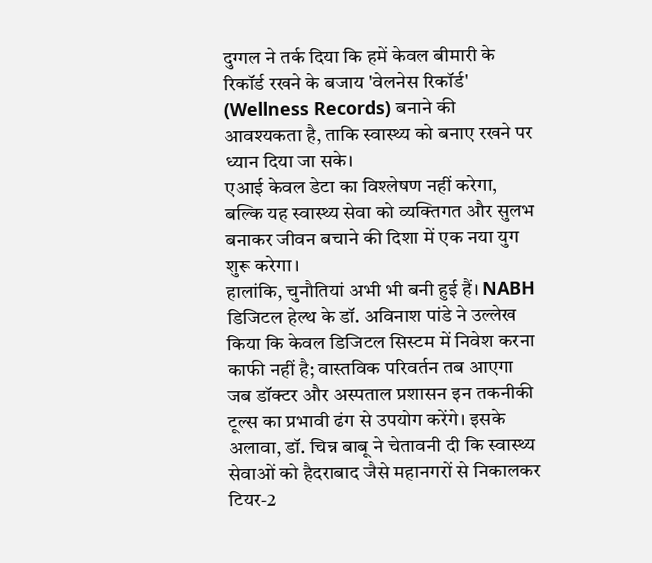दुग्गल ने तर्क दिया कि हमें केवल बीमारी के रिकॉर्ड रखने के बजाय 'वेलनेस रिकॉर्ड' (Wellness Records) बनाने की आवश्यकता है, ताकि स्वास्थ्य को बनाए रखने पर ध्यान दिया जा सके।
एआई केवल डेटा का विश्लेषण नहीं करेगा, बल्कि यह स्वास्थ्य सेवा को व्यक्तिगत और सुलभ बनाकर जीवन बचाने की दिशा में एक नया युग शुरू करेगा।
हालांकि, चुनौतियां अभी भी बनी हुई हैं। NABH डिजिटल हेल्थ के डॉ. अविनाश पांडे ने उल्लेख किया कि केवल डिजिटल सिस्टम में निवेश करना काफी नहीं है; वास्तविक परिवर्तन तब आएगा जब डॉक्टर और अस्पताल प्रशासन इन तकनीकी टूल्स का प्रभावी ढंग से उपयोग करेंगे। इसके अलावा, डॉ. चिन्न बाबू ने चेतावनी दी कि स्वास्थ्य सेवाओं को हैदराबाद जैसे महानगरों से निकालकर टियर-2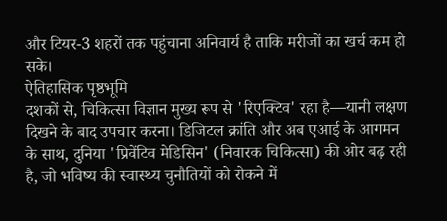और टियर-3 शहरों तक पहुंचाना अनिवार्य है ताकि मरीजों का खर्च कम हो सके।
ऐतिहासिक पृष्ठभूमि
दशकों से, चिकित्सा विज्ञान मुख्य रूप से 'रिएक्टिव' रहा है—यानी लक्षण दिखने के बाद उपचार करना। डिजिटल क्रांति और अब एआई के आगमन के साथ, दुनिया 'प्रिवेंटिव मेडिसिन' (निवारक चिकित्सा) की ओर बढ़ रही है, जो भविष्य की स्वास्थ्य चुनौतियों को रोकने में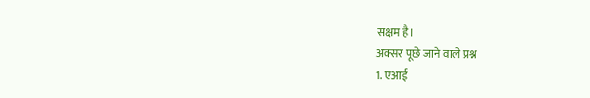सक्षम है।
अक्सर पूछे जाने वाले प्रश्न
1. एआई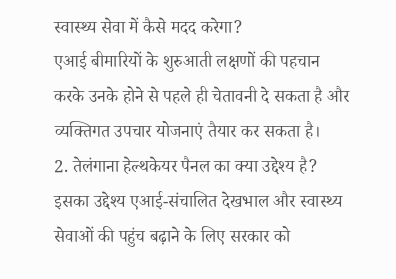स्वास्थ्य सेवा में कैसे मदद करेगा?
एआई बीमारियों के शुरुआती लक्षणों की पहचान करके उनके होने से पहले ही चेतावनी दे सकता है और व्यक्तिगत उपचार योजनाएं तैयार कर सकता है।
2. तेलंगाना हेल्थकेयर पैनल का क्या उद्देश्य है?
इसका उद्देश्य एआई-संचालित देखभाल और स्वास्थ्य सेवाओं की पहुंच बढ़ाने के लिए सरकार को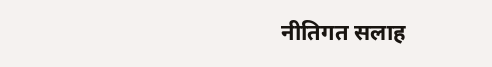नीतिगत सलाह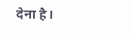देना है।